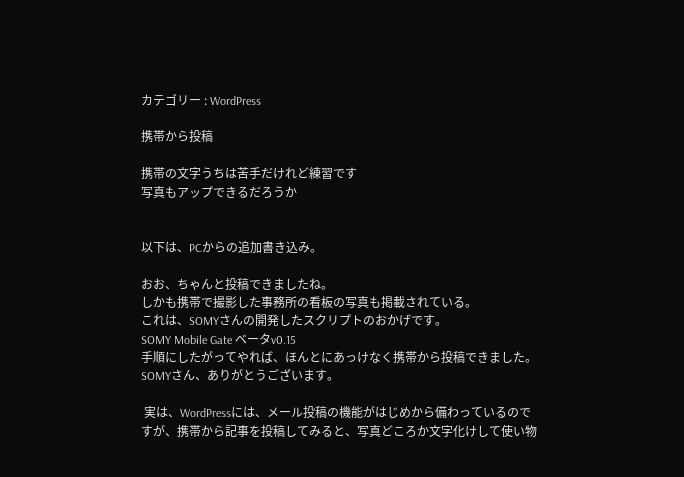カテゴリー : WordPress

携帯から投稿

携帯の文字うちは苦手だけれど練習です
写真もアップできるだろうか


以下は、PCからの追加書き込み。

おお、ちゃんと投稿できましたね。
しかも携帯で撮影した事務所の看板の写真も掲載されている。
これは、SOMYさんの開発したスクリプトのおかげです。
SOMY Mobile Gate ベータv0.15
手順にしたがってやれば、ほんとにあっけなく携帯から投稿できました。
SOMYさん、ありがとうございます。

 実は、WordPressには、メール投稿の機能がはじめから備わっているのですが、携帯から記事を投稿してみると、写真どころか文字化けして使い物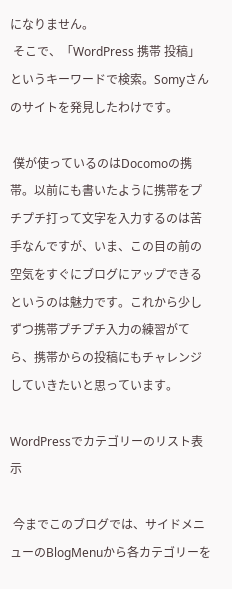になりません。
 そこで、「WordPress 携帯 投稿」というキーワードで検索。Somyさんのサイトを発見したわけです。

 僕が使っているのはDocomoの携帯。以前にも書いたように携帯をプチプチ打って文字を入力するのは苦手なんですが、いま、この目の前の空気をすぐにブログにアップできるというのは魅力です。これから少しずつ携帯プチプチ入力の練習がてら、携帯からの投稿にもチャレンジしていきたいと思っています。

WordPressでカテゴリーのリスト表示

 今までこのブログでは、サイドメニューのBlogMenuから各カテゴリーを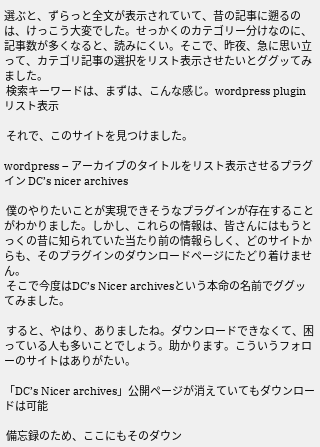選ぶと、ずらっと全文が表示されていて、昔の記事に遡るのは、けっこう大変でした。せっかくのカテゴリー分けなのに、記事数が多くなると、読みにくい。そこで、昨夜、急に思い立って、カテゴリ記事の選択をリスト表示させたいとググッてみました。
 検索キーワードは、まずは、こんな感じ。wordpress plugin リスト表示

 それで、このサイトを見つけました。

wordpress – アーカイブのタイトルをリスト表示させるプラグイン DC’s nicer archives

 僕のやりたいことが実現できそうなプラグインが存在することがわかりました。しかし、これらの情報は、皆さんにはもうとっくの昔に知られていた当たり前の情報らしく、どのサイトからも、そのプラグインのダウンロードページにたどり着けません。
 そこで今度はDC’s Nicer archivesという本命の名前でググッてみました。

 すると、やはり、ありましたね。ダウンロードできなくて、困っている人も多いことでしょう。助かります。こういうフォローのサイトはありがたい。

「DC’s Nicer archives」公開ページが消えていてもダウンロードは可能

 備忘録のため、ここにもそのダウン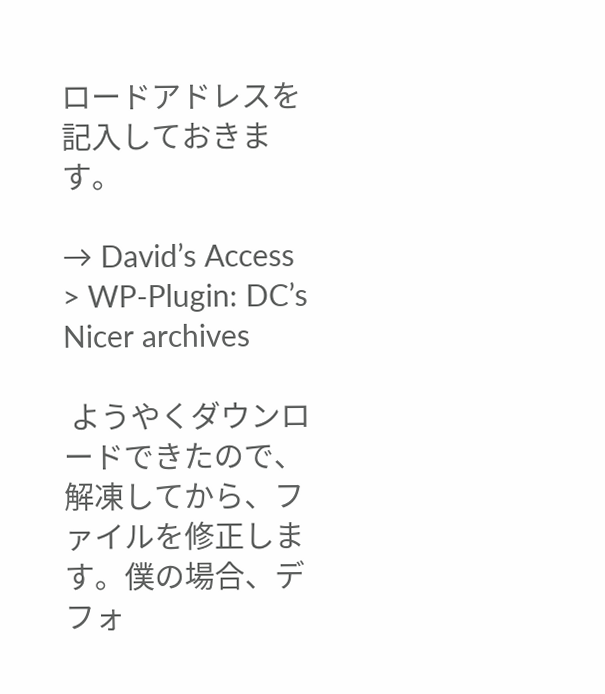ロードアドレスを記入しておきます。

→ David’s Access > WP-Plugin: DC’s Nicer archives

 ようやくダウンロードできたので、解凍してから、ファイルを修正します。僕の場合、デフォ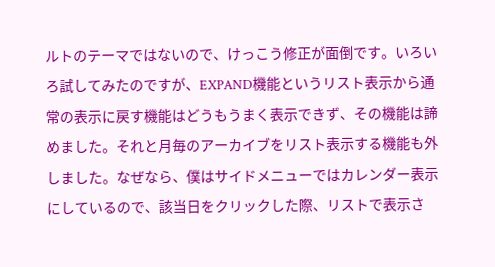ルトのテーマではないので、けっこう修正が面倒です。いろいろ試してみたのですが、EXPAND機能というリスト表示から通常の表示に戻す機能はどうもうまく表示できず、その機能は諦めました。それと月毎のアーカイブをリスト表示する機能も外しました。なぜなら、僕はサイドメニューではカレンダー表示にしているので、該当日をクリックした際、リストで表示さ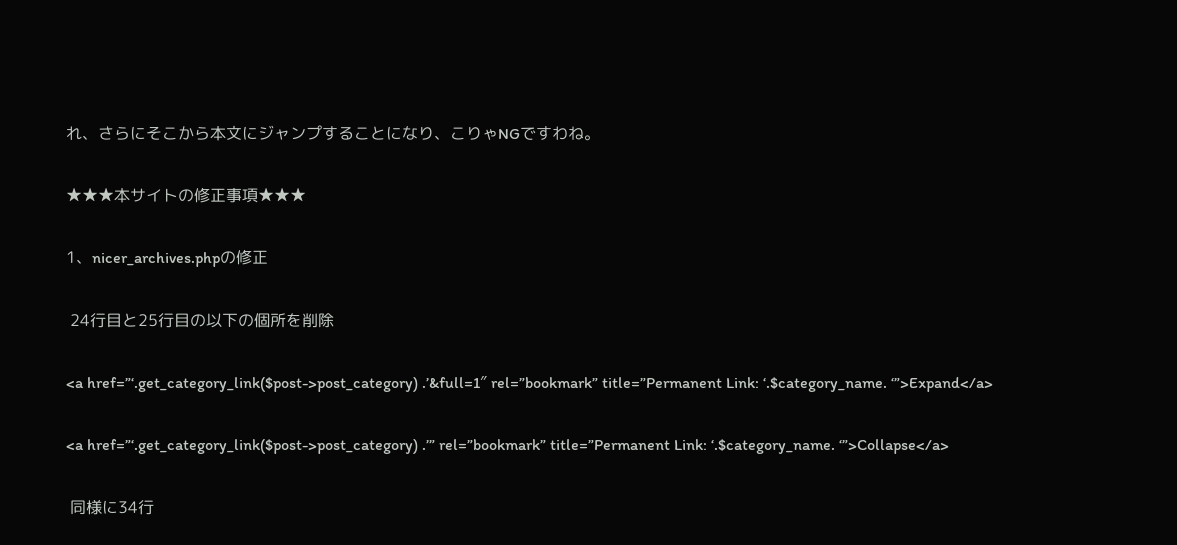れ、さらにそこから本文にジャンプすることになり、こりゃNGですわね。

★★★本サイトの修正事項★★★

1、nicer_archives.phpの修正

 24行目と25行目の以下の個所を削除

<a href=”‘.get_category_link($post->post_category) .’&full=1″ rel=”bookmark” title=”Permanent Link: ‘.$category_name. ‘”>Expand</a>

<a href=”‘.get_category_link($post->post_category) .’” rel=”bookmark” title=”Permanent Link: ‘.$category_name. ‘”>Collapse</a>

 同様に34行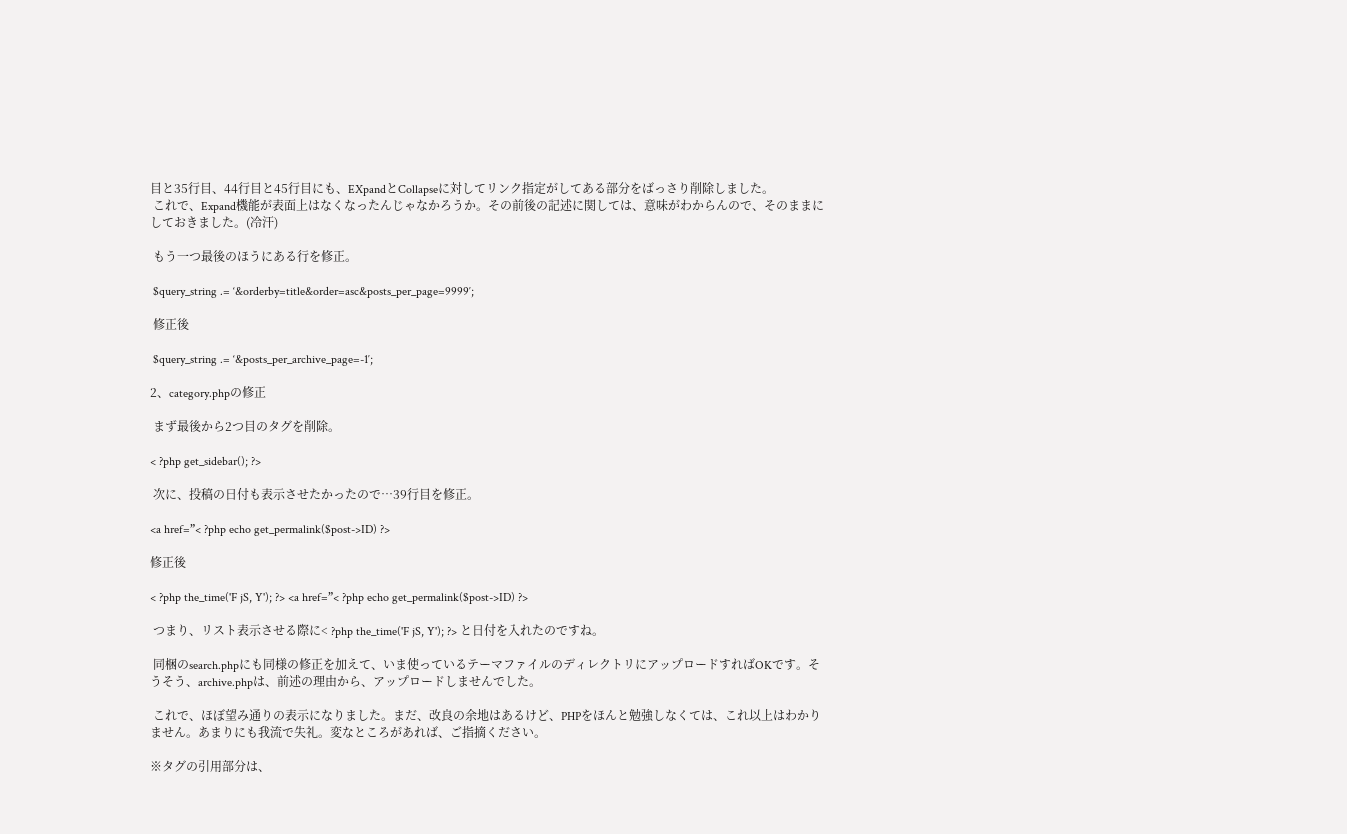目と35行目、44行目と45行目にも、EXpandとCollapseに対してリンク指定がしてある部分をばっさり削除しました。
 これで、Expand機能が表面上はなくなったんじゃなかろうか。その前後の記述に関しては、意味がわからんので、そのままにしておきました。(冷汗)

 もう一つ最後のほうにある行を修正。

 $query_string .= ‘&orderby=title&order=asc&posts_per_page=9999′;

 修正後

 $query_string .= ‘&posts_per_archive_page=-1′;

2、category.phpの修正

 まず最後から2つ目のタグを削除。

< ?php get_sidebar(); ?>

 次に、投稿の日付も表示させたかったので…39行目を修正。

<a href=”< ?php echo get_permalink($post->ID) ?>

修正後

< ?php the_time('F jS, Y'); ?> <a href=”< ?php echo get_permalink($post->ID) ?>

 つまり、リスト表示させる際に< ?php the_time('F jS, Y'); ?> と日付を入れたのですね。

 同梱のsearch.phpにも同様の修正を加えて、いま使っているテーマファイルのディレクトリにアップロードすればOKです。そうそう、archive.phpは、前述の理由から、アップロードしませんでした。

 これで、ほぼ望み通りの表示になりました。まだ、改良の余地はあるけど、PHPをほんと勉強しなくては、これ以上はわかりません。あまりにも我流で失礼。変なところがあれば、ご指摘ください。

※タグの引用部分は、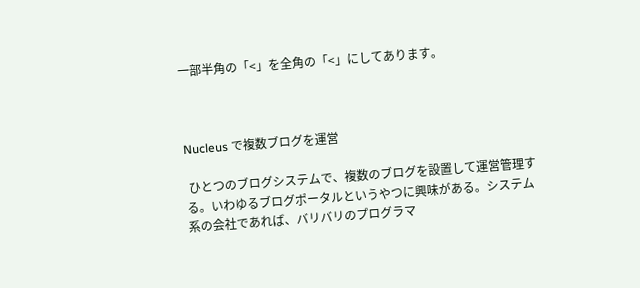一部半角の「<」を全角の「<」にしてあります。



Nucleus で複数ブログを運営

 ひとつのブログシステムで、複数のブログを設置して運営管理する。いわゆるブログポータルというやつに興味がある。システム系の会社であれば、バリバリのプログラマ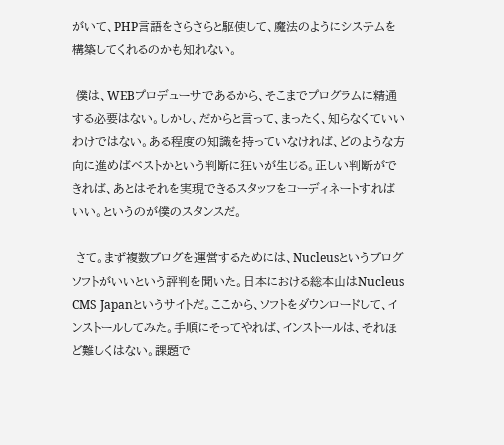がいて、PHP言語をさらさらと駆使して、魔法のようにシステムを構築してくれるのかも知れない。

 僕は、WEBプロデューサであるから、そこまでプログラムに精通する必要はない。しかし、だからと言って、まったく、知らなくていいわけではない。ある程度の知識を持っていなければ、どのような方向に進めばベストかという判断に狂いが生じる。正しい判断ができれば、あとはそれを実現できるスタッフをコーディネートすればいい。というのが僕のスタンスだ。

 さて。まず複数ブログを運営するためには、Nucleusというブログソフトがいいという評判を聞いた。日本における総本山はNucleus CMS Japanというサイトだ。ここから、ソフトをダウンロードして、インストールしてみた。手順にそってやれば、インストールは、それほど難しくはない。課題で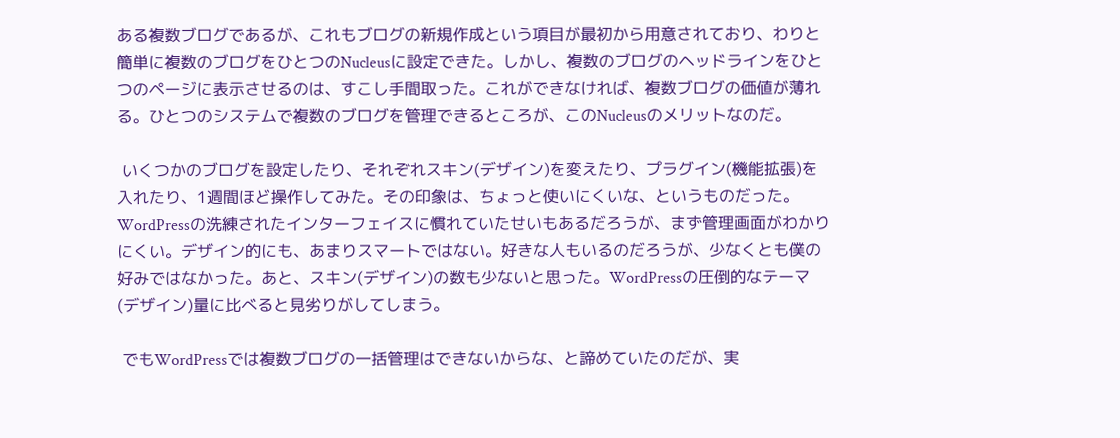ある複数ブログであるが、これもブログの新規作成という項目が最初から用意されており、わりと簡単に複数のブログをひとつのNucleusに設定できた。しかし、複数のブログのヘッドラインをひとつのページに表示させるのは、すこし手間取った。これができなければ、複数ブログの価値が薄れる。ひとつのシステムで複数のブログを管理できるところが、このNucleusのメリットなのだ。

 いくつかのブログを設定したり、それぞれスキン(デザイン)を変えたり、プラグイン(機能拡張)を入れたり、1週間ほど操作してみた。その印象は、ちょっと使いにくいな、というものだった。WordPressの洗練されたインターフェイスに慣れていたせいもあるだろうが、まず管理画面がわかりにくい。デザイン的にも、あまりスマートではない。好きな人もいるのだろうが、少なくとも僕の好みではなかった。あと、スキン(デザイン)の数も少ないと思った。WordPressの圧倒的なテーマ(デザイン)量に比べると見劣りがしてしまう。

 でもWordPressでは複数ブログの一括管理はできないからな、と諦めていたのだが、実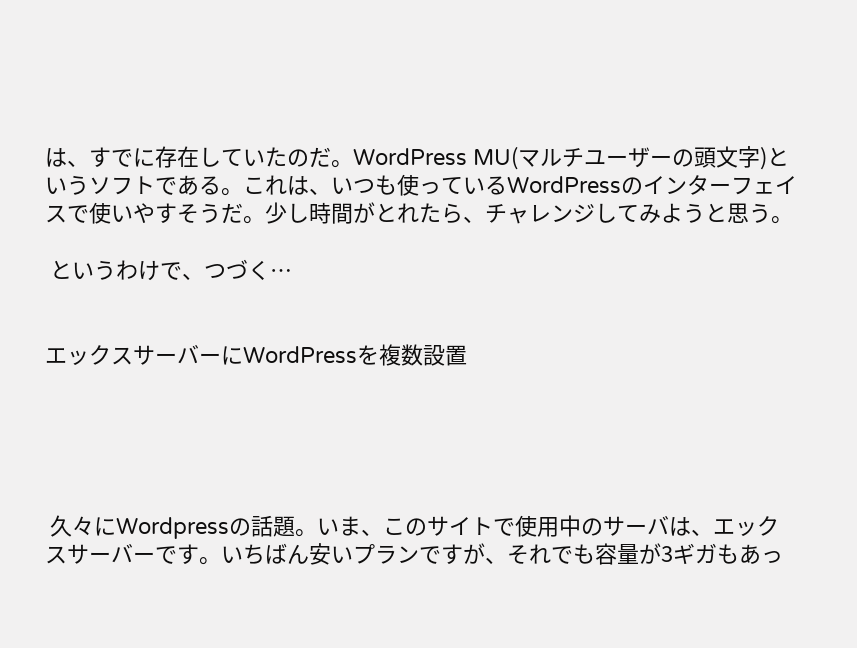は、すでに存在していたのだ。WordPress MU(マルチユーザーの頭文字)というソフトである。これは、いつも使っているWordPressのインターフェイスで使いやすそうだ。少し時間がとれたら、チャレンジしてみようと思う。

 というわけで、つづく…


エックスサーバーにWordPressを複数設置





 久々にWordpressの話題。いま、このサイトで使用中のサーバは、エックスサーバーです。いちばん安いプランですが、それでも容量が3ギガもあっ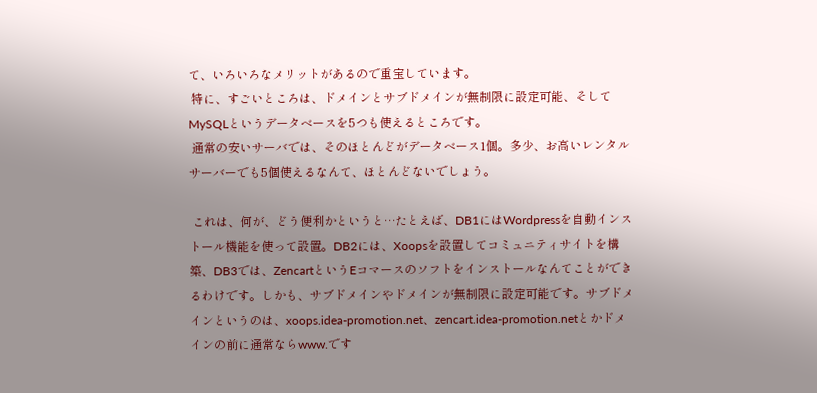て、いろいろなメリットがあるので重宝しています。
 特に、すごいところは、ドメインとサブドメインが無制限に設定可能、そしてMySQLというデータベースを5つも使えるところです。
 通常の安いサーバでは、そのほとんどがデータベース1個。多少、お高いレンタルサーバーでも5個使えるなんて、ほとんどないでしょう。

 これは、何が、どう便利かというと…たとえば、DB1にはWordpressを自動インストール機能を使って設置。DB2には、Xoopsを設置してコミュニティサイトを構築、DB3では、ZencartというEコマースのソフトをインストールなんてことができるわけです。しかも、サブドメインやドメインが無制限に設定可能です。サブドメインというのは、xoops.idea-promotion.net、zencart.idea-promotion.netとかドメインの前に通常ならwww.です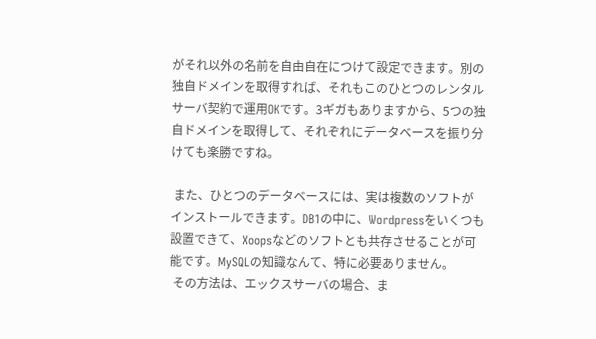がそれ以外の名前を自由自在につけて設定できます。別の独自ドメインを取得すれば、それもこのひとつのレンタルサーバ契約で運用OKです。3ギガもありますから、5つの独自ドメインを取得して、それぞれにデータベースを振り分けても楽勝ですね。

 また、ひとつのデータベースには、実は複数のソフトがインストールできます。DB1の中に、Wordpressをいくつも設置できて、Xoopsなどのソフトとも共存させることが可能です。MySQLの知識なんて、特に必要ありません。
 その方法は、エックスサーバの場合、ま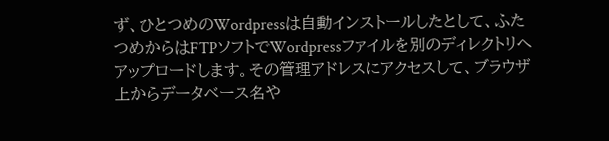ず、ひとつめのWordpressは自動インストールしたとして、ふたつめからはFTPソフトでWordpressファイルを別のディレクトリへアップロードします。その管理アドレスにアクセスして、ブラウザ上からデータベース名や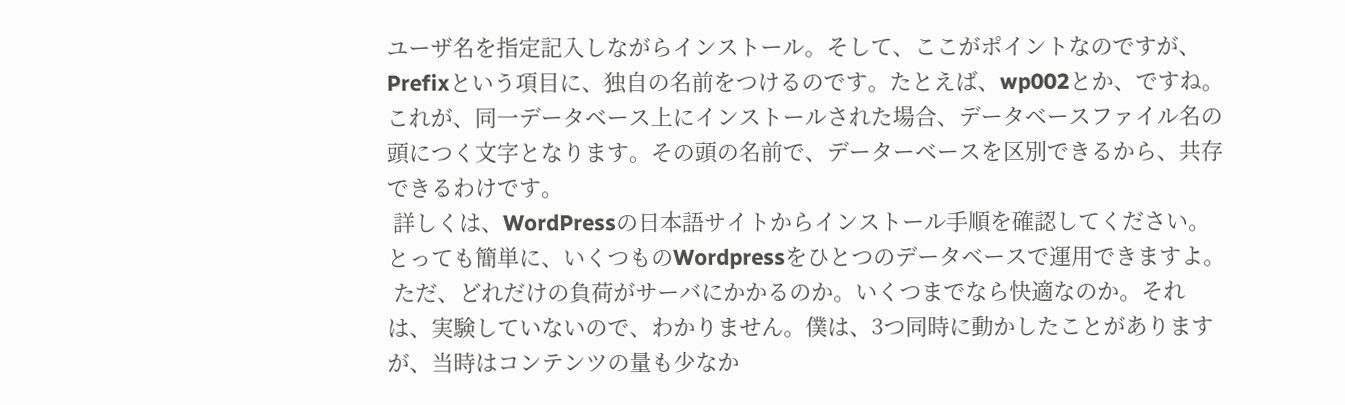ユーザ名を指定記入しながらインストール。そして、ここがポイントなのですが、Prefixという項目に、独自の名前をつけるのです。たとえば、wp002とか、ですね。これが、同一データベース上にインストールされた場合、データベースファイル名の頭につく文字となります。その頭の名前で、データーベースを区別できるから、共存できるわけです。
 詳しくは、WordPressの日本語サイトからインストール手順を確認してください。とっても簡単に、いくつものWordpressをひとつのデータベースで運用できますよ。
 ただ、どれだけの負荷がサーバにかかるのか。いくつまでなら快適なのか。それは、実験していないので、わかりません。僕は、3つ同時に動かしたことがありますが、当時はコンテンツの量も少なか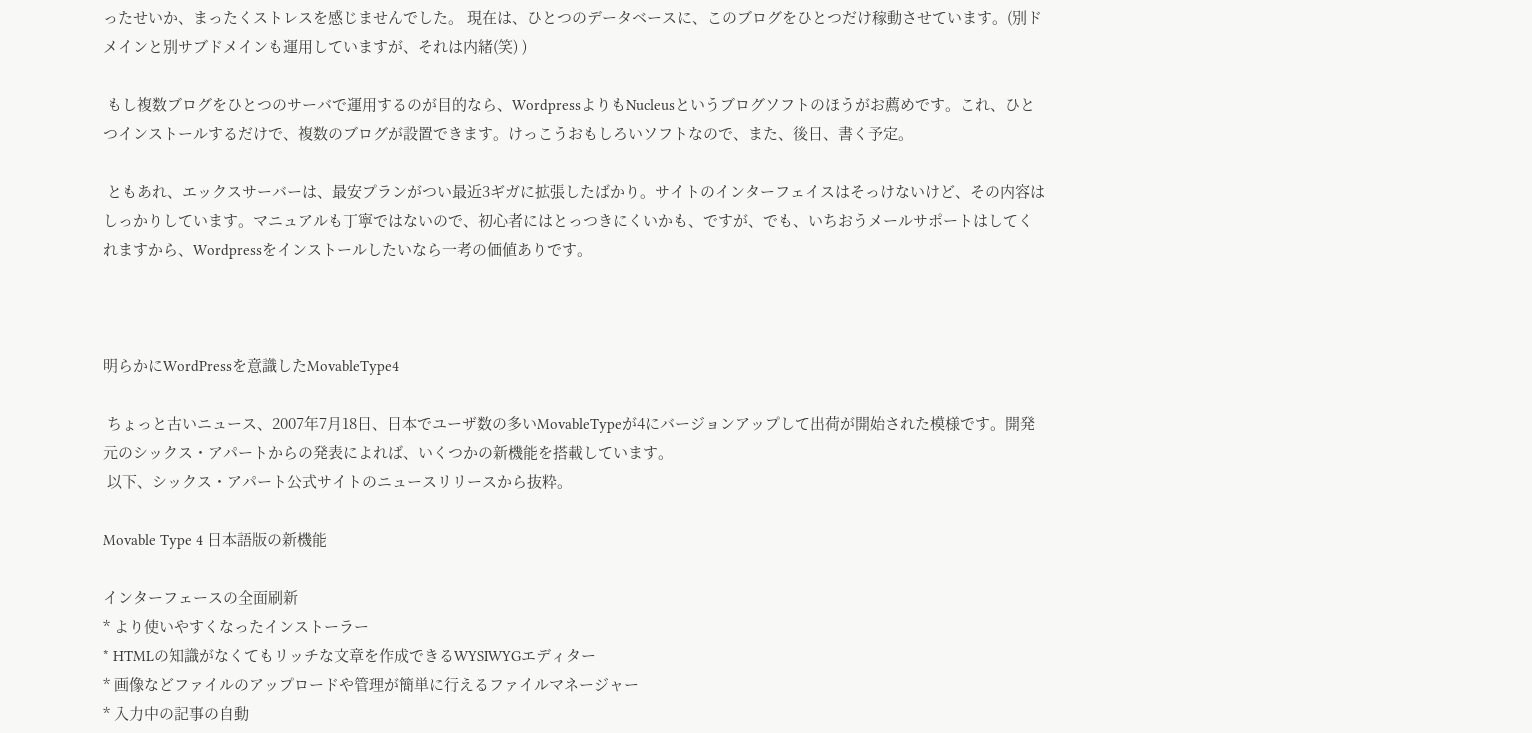ったせいか、まったくストレスを感じませんでした。 現在は、ひとつのデータベースに、このブログをひとつだけ稼動させています。(別ドメインと別サブドメインも運用していますが、それは内緒(笑) )

 もし複数ブログをひとつのサーバで運用するのが目的なら、WordpressよりもNucleusというブログソフトのほうがお薦めです。これ、ひとつインストールするだけで、複数のブログが設置できます。けっこうおもしろいソフトなので、また、後日、書く予定。

 ともあれ、エックスサーバーは、最安プランがつい最近3ギガに拡張したばかり。サイトのインターフェイスはそっけないけど、その内容はしっかりしています。マニュアルも丁寧ではないので、初心者にはとっつきにくいかも、ですが、でも、いちおうメールサポートはしてくれますから、Wordpressをインストールしたいなら一考の価値ありです。



明らかにWordPressを意識したMovableType4

 ちょっと古いニュース、2007年7月18日、日本でユーザ数の多いMovableTypeが4にバージョンアップして出荷が開始された模様です。開発元のシックス・アパートからの発表によれば、いくつかの新機能を搭載しています。
 以下、シックス・アパート公式サイトのニュースリリースから抜粋。

Movable Type 4 日本語版の新機能

インターフェースの全面刷新
* より使いやすくなったインストーラー
* HTMLの知識がなくてもリッチな文章を作成できるWYSIWYGエディター
* 画像などファイルのアップロードや管理が簡単に行えるファイルマネージャー
* 入力中の記事の自動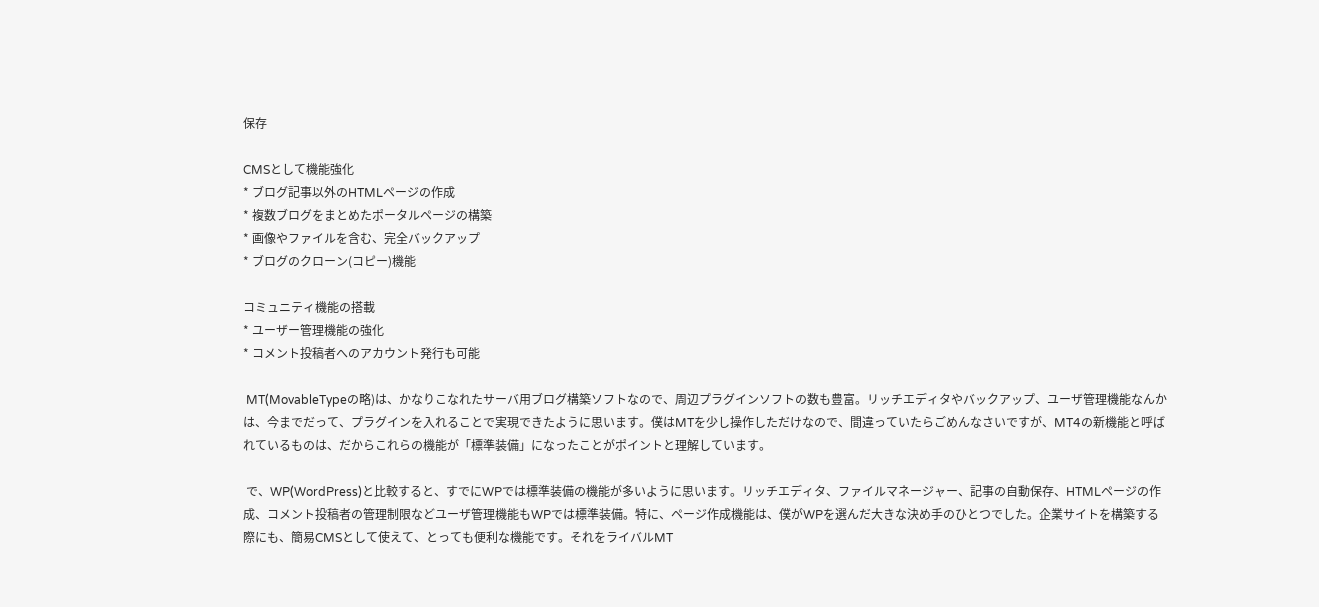保存

CMSとして機能強化
* ブログ記事以外のHTMLページの作成
* 複数ブログをまとめたポータルページの構築
* 画像やファイルを含む、完全バックアップ
* ブログのクローン(コピー)機能

コミュニティ機能の搭載
* ユーザー管理機能の強化
* コメント投稿者へのアカウント発行も可能

 MT(MovableTypeの略)は、かなりこなれたサーバ用ブログ構築ソフトなので、周辺プラグインソフトの数も豊富。リッチエディタやバックアップ、ユーザ管理機能なんかは、今までだって、プラグインを入れることで実現できたように思います。僕はMTを少し操作しただけなので、間違っていたらごめんなさいですが、MT4の新機能と呼ばれているものは、だからこれらの機能が「標準装備」になったことがポイントと理解しています。

 で、WP(WordPress)と比較すると、すでにWPでは標準装備の機能が多いように思います。リッチエディタ、ファイルマネージャー、記事の自動保存、HTMLページの作成、コメント投稿者の管理制限などユーザ管理機能もWPでは標準装備。特に、ページ作成機能は、僕がWPを選んだ大きな決め手のひとつでした。企業サイトを構築する際にも、簡易CMSとして使えて、とっても便利な機能です。それをライバルMT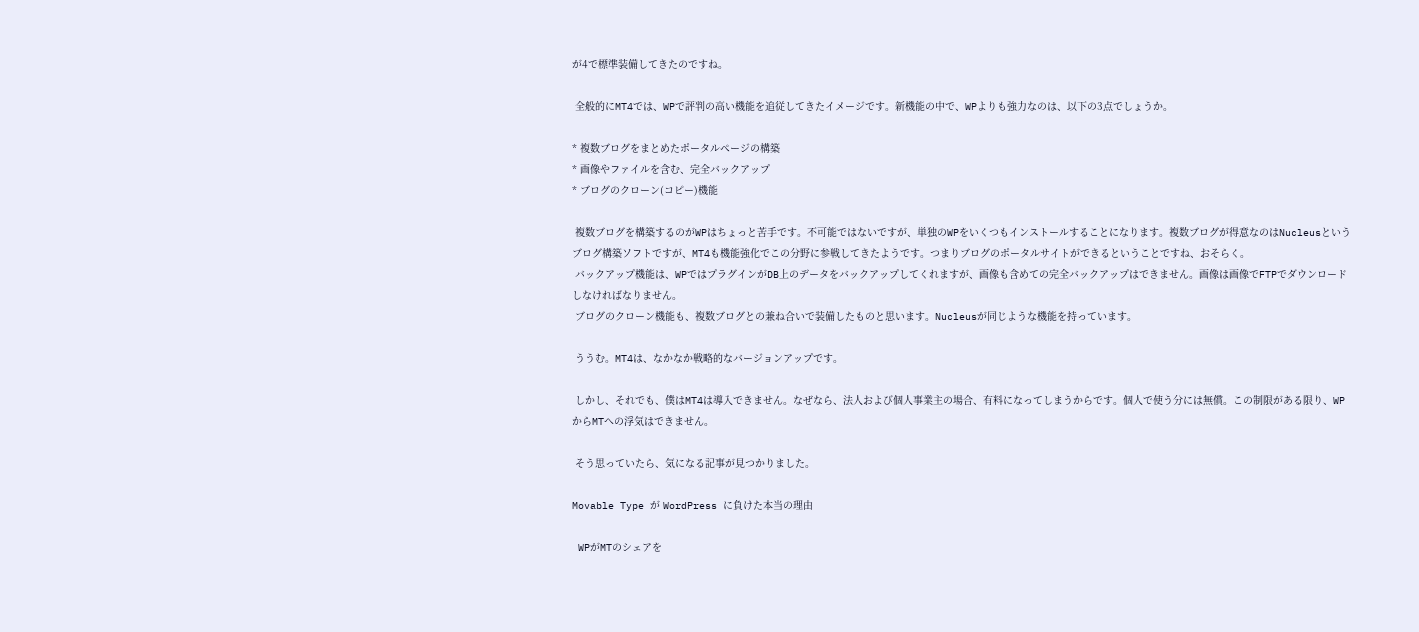が4で標準装備してきたのですね。

 全般的にMT4では、WPで評判の高い機能を追従してきたイメージです。新機能の中で、WPよりも強力なのは、以下の3点でしょうか。

* 複数ブログをまとめたポータルページの構築
* 画像やファイルを含む、完全バックアップ
* ブログのクローン(コピー)機能

 複数ブログを構築するのがWPはちょっと苦手です。不可能ではないですが、単独のWPをいくつもインストールすることになります。複数ブログが得意なのはNucleusというブログ構築ソフトですが、MT4も機能強化でこの分野に参戦してきたようです。つまりブログのポータルサイトができるということですね、おそらく。
 バックアップ機能は、WPではプラグインがDB上のデータをバックアップしてくれますが、画像も含めての完全バックアップはできません。画像は画像でFTPでダウンロードしなければなりません。
 ブログのクローン機能も、複数ブログとの兼ね合いで装備したものと思います。Nucleusが同じような機能を持っています。

 ううむ。MT4は、なかなか戦略的なバージョンアップです。

 しかし、それでも、僕はMT4は導入できません。なぜなら、法人および個人事業主の場合、有料になってしまうからです。個人で使う分には無償。この制限がある限り、WPからMTへの浮気はできません。

 そう思っていたら、気になる記事が見つかりました。

Movable Type が WordPress に負けた本当の理由

 WPがMTのシェアを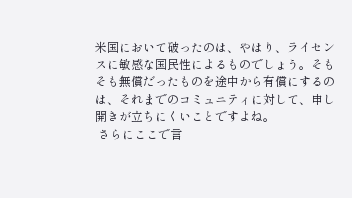米国において破ったのは、やはり、ライセンスに敏感な国民性によるものでしょう。そもそも無償だったものを途中から有償にするのは、それまでのコミュニティに対して、申し開きが立ちにくいことですよね。
 さらにここで言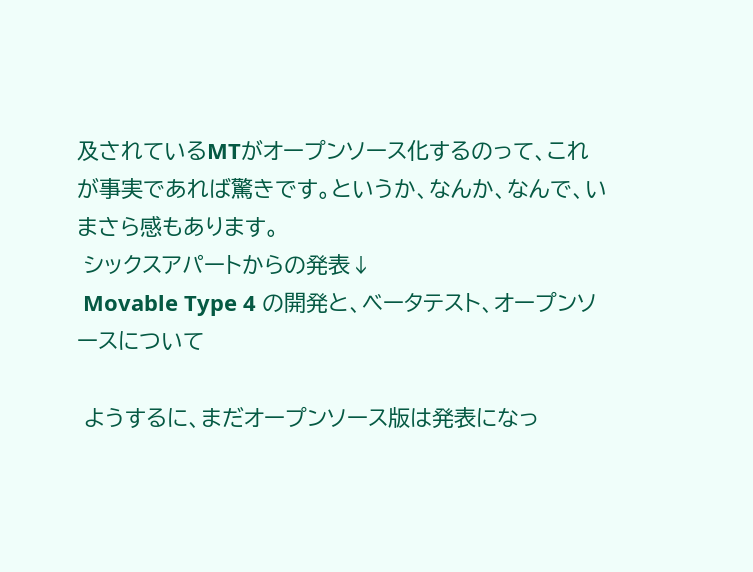及されているMTがオープンソース化するのって、これが事実であれば驚きです。というか、なんか、なんで、いまさら感もあります。
 シックスアパートからの発表↓
 Movable Type 4 の開発と、ベータテスト、オープンソースについて

 ようするに、まだオープンソース版は発表になっ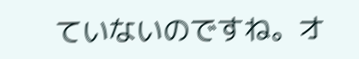ていないのですね。オ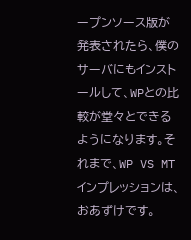ープンソース版が発表されたら、僕のサーバにもインストールして、WPとの比較が堂々とできるようになります。それまで、WP VS MTインプレッションは、おあずけです。